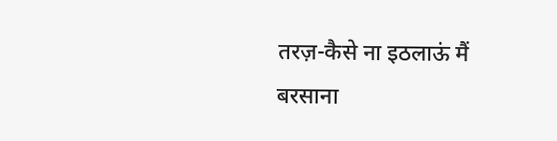तरज़-कैसे ना इठलाऊं मैं बरसाना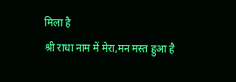मिला है
श्री राधा नाम में मेरा,मन मस्त हुआ है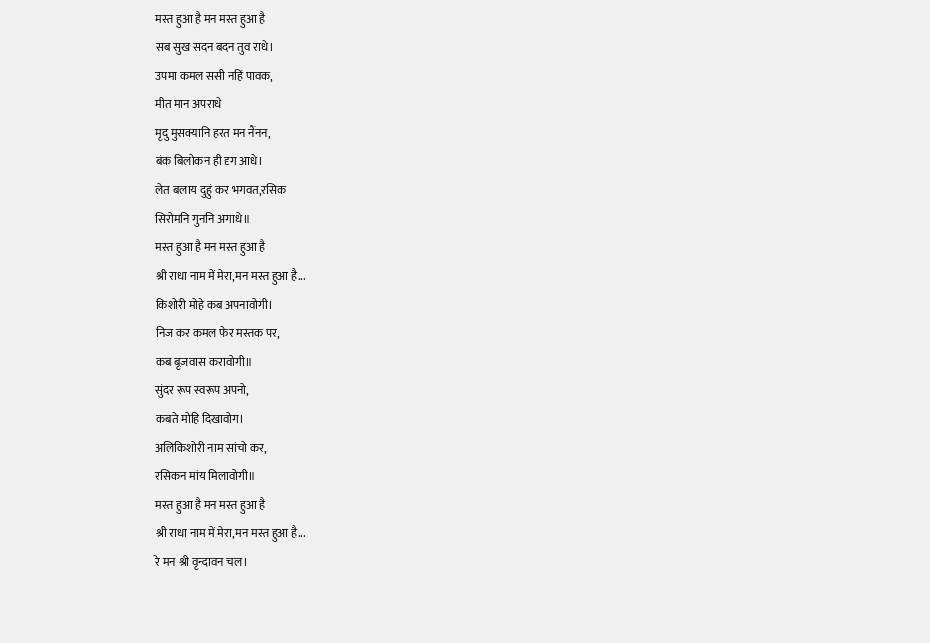मस्त हुआ है मन मस्त हुआ है
सब सुख सदन बदन तुव राधे।
उपमा कमल ससी नहिं पावक,
मीत मान अपराधे
मृदु मुसक्यानि हरत मन नैंनन,
बंक बिलोकन ही दृग आधे।
लेत बलाय दुहुं कर भगवत,रसिक
सिरोमनि गुननि अगाधे॥
मस्त हुआ है मन मस्त हुआ है
श्री राधा नाम में मेरा,मन मस्त हुआ है...
किशोरी मोहे कब अपनावोगी।
निज कर कमल फेर मस्तक पर,
कब बृज़वास करावोगी॥
सुंदर रूप स्वरूप अपनो,
कबते मोहि दिखावोग।
अलिकिशोरी नाम सांचो कर,
रसिकन मांय मिलावोगी॥
मस्त हुआ है मन मस्त हुआ है
श्री राधा नाम में मेरा,मन मस्त हुआ है...
रे मन श्री वृन्दावन चल।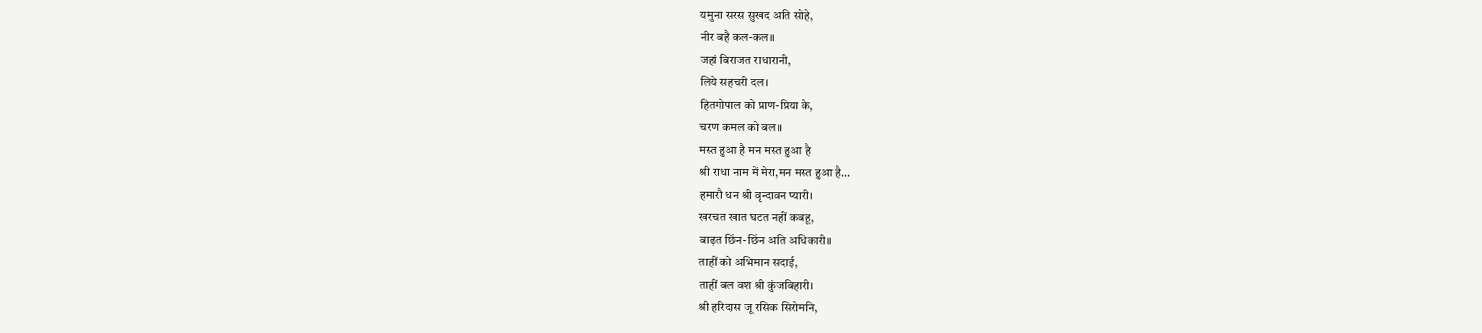यमुना सरस सुखद अति सोहे,
नीर बहै कल-कल॥
जहां बिराजत राधारानी,
लिये सहचरी दल।
हितगोपाल को प्राण-प्रिया के,
चरण कमल को बल॥
मस्त हुआ है मन मस्त हुआ है
श्री राधा नाम में मेरा,मन मस्त हुआ है...
हमारौ धन श्री वृन्दावन प्यारी।
खरचत खात घटत नहीं कबहू,
बाढ़त छिंन-छिंन अति अधिकारी॥
ताहीं को अभिमान सदाई,
ताहीं बल वश श्री कुंजबिहारी।
श्री हरिदास जू रसिक सिरोमनि,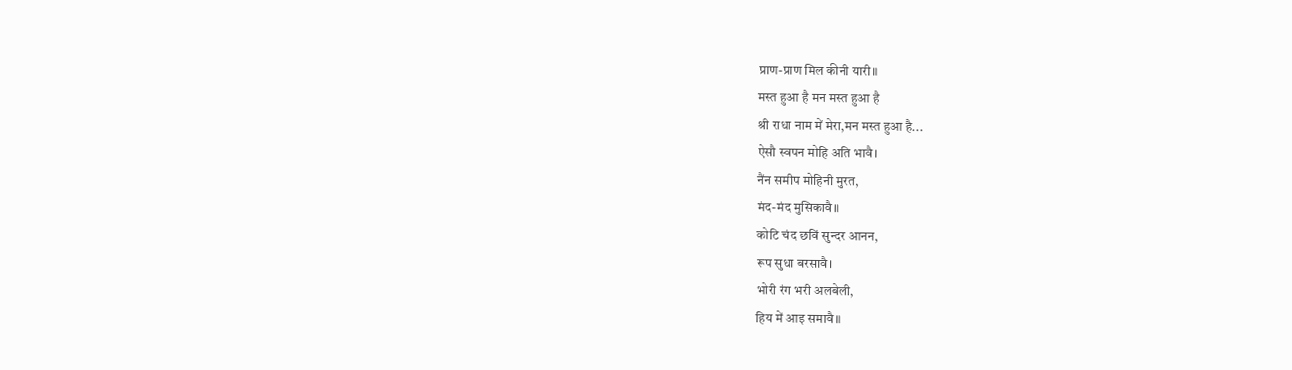प्राण-प्राण मिल कीनी यारी॥
मस्त हुआ है मन मस्त हुआ है
श्री राधा नाम में मेरा,मन मस्त हुआ है...
ऐसौ स्वपन मोहि अति भावै।
नैंन समीप मोहिनी मुरत,
मंद-मंद मुसिकावै॥
कोटि चंद छविं सुन्दर आनन,
रूप सुधा बरसावै।
भोरी रंग भरी अलबेली,
हिय में आइ समावै॥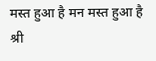मस्त हुआ है मन मस्त हुआ है
श्री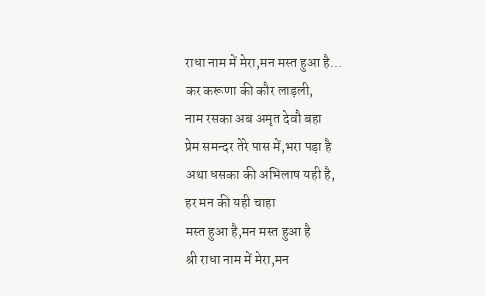राधा नाम में मेरा,मन मस्त हुआ है...
कर करूणा की कौर लाड़ली,
नाम रसका अब अमृत देवौ बहा
प्रेम समन्दर तेरे पास में,भरा पड़ा है
अथा धसका की अभिलाष यही है,
हर मन की यही चाहा
मस्त हुआ है,मन मस्त हुआ है
श्री राधा नाम में मेरा,मन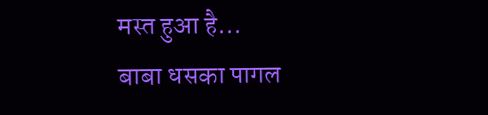मस्त हुआ है...
बाबा धसका पागल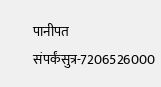पानीपत
संपर्कंसुत्र-7206526000